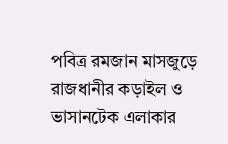পবিত্র রমজান মাসজুড়ে রাজধানীর কড়াইল ও ভাসানটেক এলাকার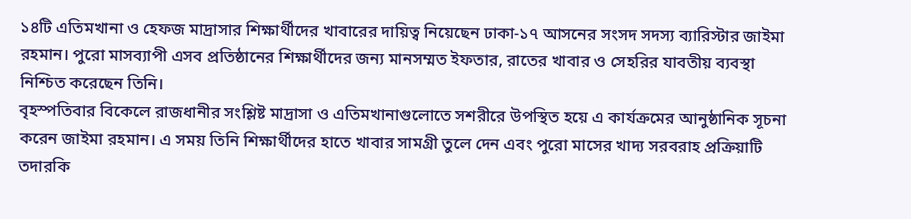১৪টি এতিমখানা ও হেফজ মাদ্রাসার শিক্ষার্থীদের খাবারের দায়িত্ব নিয়েছেন ঢাকা-১৭ আসনের সংসদ সদস্য ব্যারিস্টার জাইমা রহমান। পুরো মাসব্যাপী এসব প্রতিষ্ঠানের শিক্ষার্থীদের জন্য মানসম্মত ইফতার, রাতের খাবার ও সেহরির যাবতীয় ব্যবস্থা নিশ্চিত করেছেন তিনি।
বৃহস্পতিবার বিকেলে রাজধানীর সংশ্লিষ্ট মাদ্রাসা ও এতিমখানাগুলোতে সশরীরে উপস্থিত হয়ে এ কার্যক্রমের আনুষ্ঠানিক সূচনা করেন জাইমা রহমান। এ সময় তিনি শিক্ষার্থীদের হাতে খাবার সামগ্রী তুলে দেন এবং পুরো মাসের খাদ্য সরবরাহ প্রক্রিয়াটি তদারকি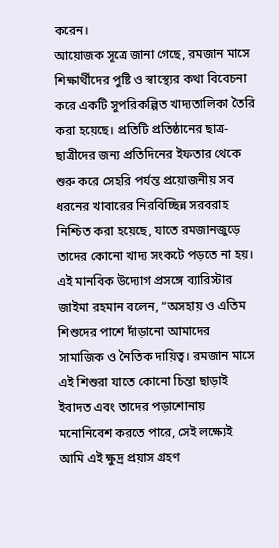করেন।
আয়োজক সূত্রে জানা গেছে, রমজান মাসে শিক্ষার্থীদের পুষ্টি ও স্বাস্থ্যের কথা বিবেচনা করে একটি সুপরিকল্পিত খাদ্যতালিকা তৈরি করা হয়েছে। প্রতিটি প্রতিষ্ঠানের ছাত্র-ছাত্রীদের জন্য প্রতিদিনের ইফতার থেকে শুরু করে সেহরি পর্যন্ত প্রয়োজনীয় সব ধরনের খাবারের নিরবিচ্ছিন্ন সরবরাহ নিশ্চিত করা হয়েছে, যাতে রমজানজুড়ে তাদের কোনো খাদ্য সংকটে পড়তে না হয়।
এই মানবিক উদ্যোগ প্রসঙ্গে ব্যারিস্টার জাইমা রহমান বলেন, “অসহায় ও এতিম শিশুদের পাশে দাঁড়ানো আমাদের সামাজিক ও নৈতিক দায়িত্ব। রমজান মাসে এই শিশুরা যাতে কোনো চিন্তা ছাড়াই ইবাদত এবং তাদের পড়াশোনায় মনোনিবেশ করতে পারে, সেই লক্ষ্যেই আমি এই ক্ষুদ্র প্রয়াস গ্রহণ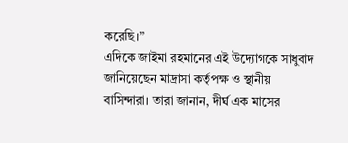করেছি।”
এদিকে জাইমা রহমানের এই উদ্যোগকে সাধুবাদ জানিয়েছেন মাদ্রাসা কর্তৃপক্ষ ও স্থানীয় বাসিন্দারা। তারা জানান, দীর্ঘ এক মাসের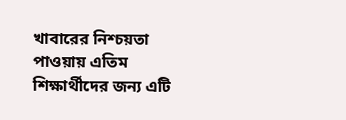খাবারের নিশ্চয়তা পাওয়ায় এতিম শিক্ষার্থীদের জন্য এটি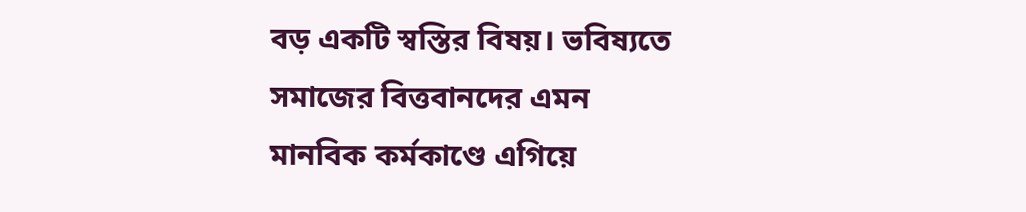বড় একটি স্বস্তির বিষয়। ভবিষ্যতে সমাজের বিত্তবানদের এমন মানবিক কর্মকাণ্ডে এগিয়ে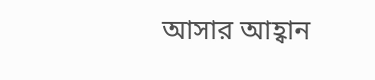আসার আহ্বান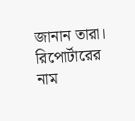জানান তারা।
রিপোর্টারের নাম